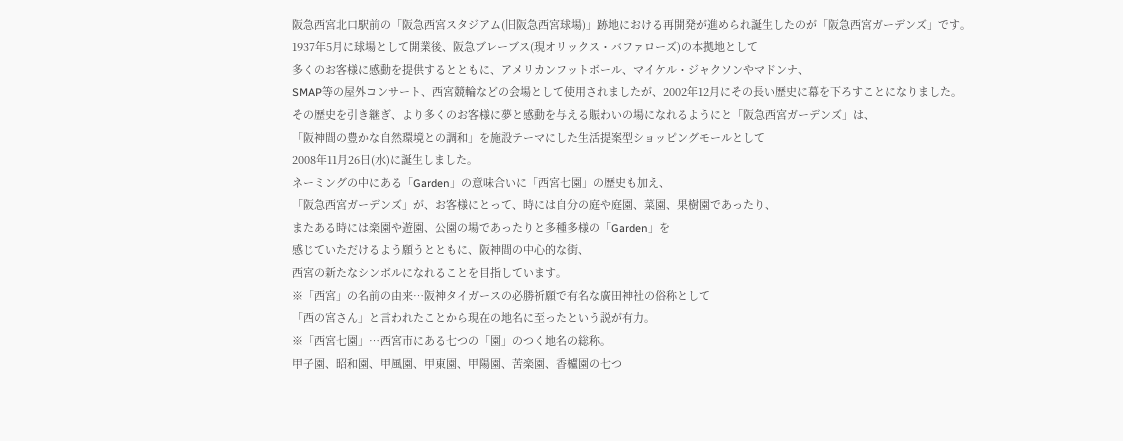阪急西宮北口駅前の「阪急西宮スタジアム(旧阪急西宮球場)」跡地における再開発が進められ誕生したのが「阪急西宮ガーデンズ」です。
1937年5月に球場として開業後、阪急ブレーブス(現オリックス・バファローズ)の本拠地として
多くのお客様に感動を提供するとともに、アメリカンフットボール、マイケル・ジャクソンやマドンナ、
SMAP等の屋外コンサート、西宮競輪などの会場として使用されましたが、2002年12月にその長い歴史に幕を下ろすことになりました。
その歴史を引き継ぎ、より多くのお客様に夢と感動を与える賑わいの場になれるようにと「阪急西宮ガーデンズ」は、
「阪神間の豊かな自然環境との調和」を施設テーマにした生活提案型ショッピングモールとして
2008年11月26日(水)に誕生しました。
ネーミングの中にある「Garden」の意味合いに「西宮七園」の歴史も加え、
「阪急西宮ガーデンズ」が、お客様にとって、時には自分の庭や庭園、菜園、果樹園であったり、
またある時には楽園や遊園、公園の場であったりと多種多様の「Garden」を
感じていただけるよう願うとともに、阪神間の中心的な街、
西宮の新たなシンボルになれることを目指しています。
※「西宮」の名前の由来…阪神タイガースの必勝祈願で有名な廣田神社の俗称として
「西の宮さん」と言われたことから現在の地名に至ったという説が有力。
※「西宮七園」…西宮市にある七つの「園」のつく地名の総称。
甲子園、昭和園、甲風園、甲東園、甲陽園、苦楽園、香櫨園の七つ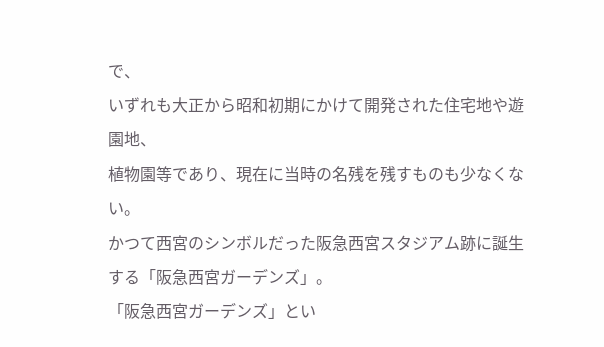で、
いずれも大正から昭和初期にかけて開発された住宅地や遊園地、
植物園等であり、現在に当時の名残を残すものも少なくない。
かつて西宮のシンボルだった阪急西宮スタジアム跡に誕生する「阪急西宮ガーデンズ」。
「阪急西宮ガーデンズ」とい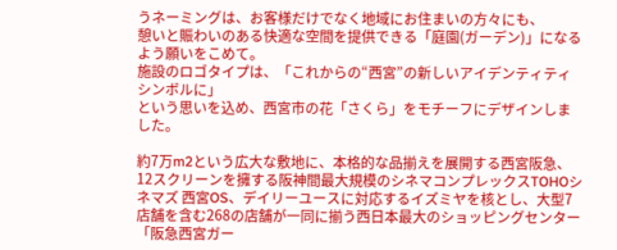うネーミングは、お客様だけでなく地域にお住まいの方々にも、
憩いと賑わいのある快適な空間を提供できる「庭園(ガーデン)」になるよう願いをこめて。
施設のロゴタイプは、「これからの“西宮”の新しいアイデンティティシンボルに」
という思いを込め、西宮市の花「さくら」をモチーフにデザインしました。

約7万m2という広大な敷地に、本格的な品揃えを展開する西宮阪急、12スクリーンを擁する阪神間最大規模のシネマコンプレックスTOHOシネマズ 西宮OS、デイリーユースに対応するイズミヤを核とし、大型7店舗を含む268の店舗が一同に揃う西日本最大のショッピングセンター「阪急西宮ガー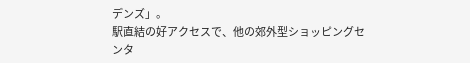デンズ」。
駅直結の好アクセスで、他の郊外型ショッピングセンタ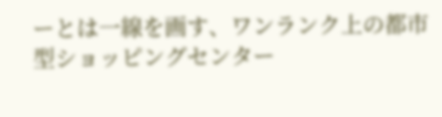ーとは一線を画す、ワンランク上の都市型ショッピングセンター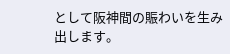として阪神間の賑わいを生み出します。